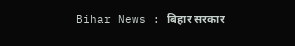Bihar News : बिहार सरकार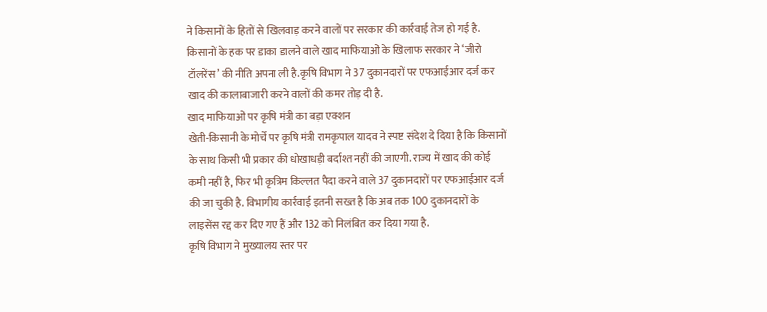ने किसानों के हितों से खिलवाड़ करने वालों पर सरकार की कार्रवाई तेज हो गई है. किसानों के हक पर डाका डालने वाले खाद माफियाओं के खिलाफ सरकार ने ‘जीरो टॉलरेंस’ की नीति अपना ली है.कृषि विभाग ने 37 दुकानदारों पर एफआईआर दर्ज कर खाद की कालाबाजारी करने वालों की कमर तोड़ दी है.
खाद माफियाओं पर कृषि मंत्री का बड़ा एक्शन
खेती-किसानी के मोर्चे पर कृषि मंत्री रामकृपाल यादव ने स्पष्ट संदेश दे दिया है कि किसानों के साथ किसी भी प्रकार की धोखाधड़ी बर्दाश्त नहीं की जाएगी. राज्य में खाद की कोई कमी नहीं है, फिर भी कृत्रिम किल्लत पैदा करने वाले 37 दुकानदारों पर एफआईआर दर्ज की जा चुकी है. विभागीय कार्रवाई इतनी सख्त है कि अब तक 100 दुकानदारों के लाइसेंस रद्द कर दिए गए हैं और 132 को निलंबित कर दिया गया है.
कृषि विभाग ने मुख्यालय स्तर पर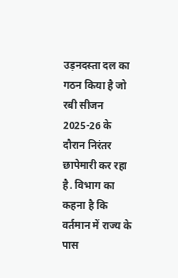उड़नदस्ता दल का गठन किया है जो रबी सीजन 2025-26 के दौरान निरंतर छापेमारी कर रहा है. विभाग का कहना है कि वर्तमान में राज्य के पास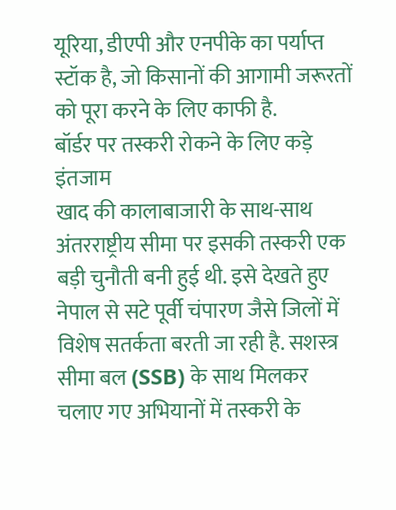यूरिया, डीएपी और एनपीके का पर्याप्त स्टॉक है, जो किसानों की आगामी जरूरतों को पूरा करने के लिए काफी है.
बॉर्डर पर तस्करी रोकने के लिए कड़े इंतजाम
खाद की कालाबाजारी के साथ-साथ अंतरराष्ट्रीय सीमा पर इसकी तस्करी एक बड़ी चुनौती बनी हुई थी. इसे देखते हुए नेपाल से सटे पूर्वी चंपारण जैसे जिलों में विशेष सतर्कता बरती जा रही है. सशस्त्र सीमा बल (SSB) के साथ मिलकर चलाए गए अभियानों में तस्करी के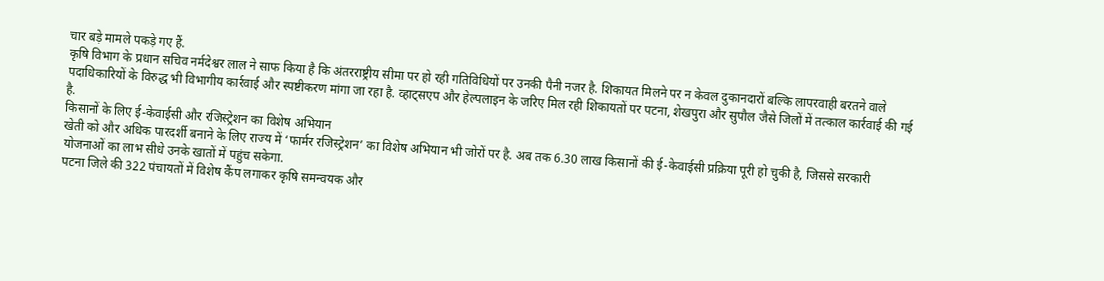चार बड़े मामले पकड़े गए हैं.
कृषि विभाग के प्रधान सचिव नर्मदेश्वर लाल ने साफ किया है कि अंतरराष्ट्रीय सीमा पर हो रही गतिविधियों पर उनकी पैनी नजर है. शिकायत मिलने पर न केवल दुकानदारों बल्कि लापरवाही बरतने वाले पदाधिकारियों के विरुद्ध भी विभागीय कार्रवाई और स्पष्टीकरण मांगा जा रहा है. व्हाट्सएप और हेल्पलाइन के जरिए मिल रही शिकायतों पर पटना, शेखपुरा और सुपौल जैसे जिलों में तत्काल कार्रवाई की गई है.
किसानों के लिए ई-केवाईसी और रजिस्ट्रेशन का विशेष अभियान
खेती को और अधिक पारदर्शी बनाने के लिए राज्य में ‘फार्मर रजिस्ट्रेशन’ का विशेष अभियान भी जोरों पर है. अब तक 6.30 लाख किसानों की ई-केवाईसी प्रक्रिया पूरी हो चुकी है, जिससे सरकारी योजनाओं का लाभ सीधे उनके खातों में पहुंच सकेगा.
पटना जिले की 322 पंचायतों में विशेष कैंप लगाकर कृषि समन्वयक और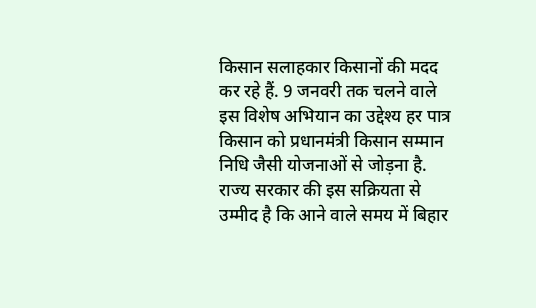किसान सलाहकार किसानों की मदद कर रहे हैं. 9 जनवरी तक चलने वाले इस विशेष अभियान का उद्देश्य हर पात्र किसान को प्रधानमंत्री किसान सम्मान निधि जैसी योजनाओं से जोड़ना है. राज्य सरकार की इस सक्रियता से उम्मीद है कि आने वाले समय में बिहार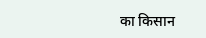का किसान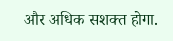और अधिक सशक्त होगा.